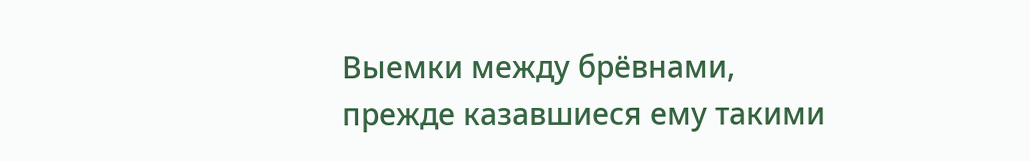Выемки между брёвнами, прежде казавшиеся ему такими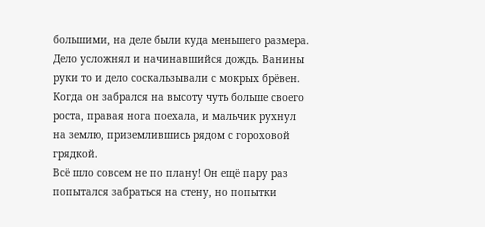большими, на деле были куда меньшего размера. Дело усложнял и начинавшийся дождь. Ванины руки то и дело соскальзывали с мокрых брёвен. Когда он забрался на высоту чуть больше своего роста, правая нога поехала, и мальчик рухнул на землю, приземлившись рядом с гороховой грядкой.
Всё шло совсем не по плану! Он ещё пару раз попытался забраться на стену, но попытки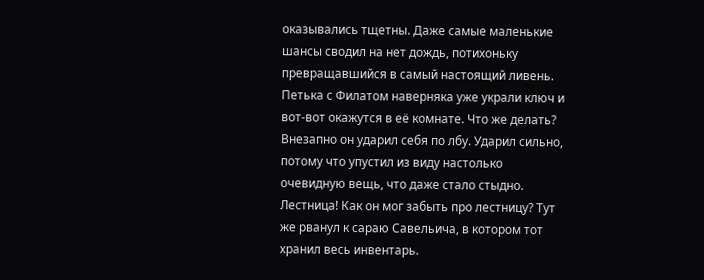оказывались тщетны. Даже самые маленькие шансы сводил на нет дождь, потихоньку превращавшийся в самый настоящий ливень. Петька с Филатом наверняка уже украли ключ и вот-вот окажутся в её комнате. Что же делать?
Внезапно он ударил себя по лбу. Ударил сильно, потому что упустил из виду настолько очевидную вещь, что даже стало стыдно. Лестница! Как он мог забыть про лестницу? Тут же рванул к сараю Савельича, в котором тот хранил весь инвентарь.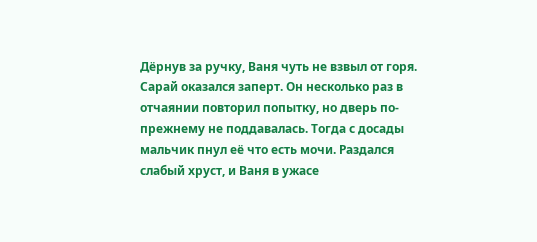Дёрнув за ручку, Ваня чуть не взвыл от горя. Сарай оказался заперт. Он несколько раз в отчаянии повторил попытку, но дверь по-прежнему не поддавалась. Тогда с досады мальчик пнул её что есть мочи. Раздался слабый хруст, и Ваня в ужасе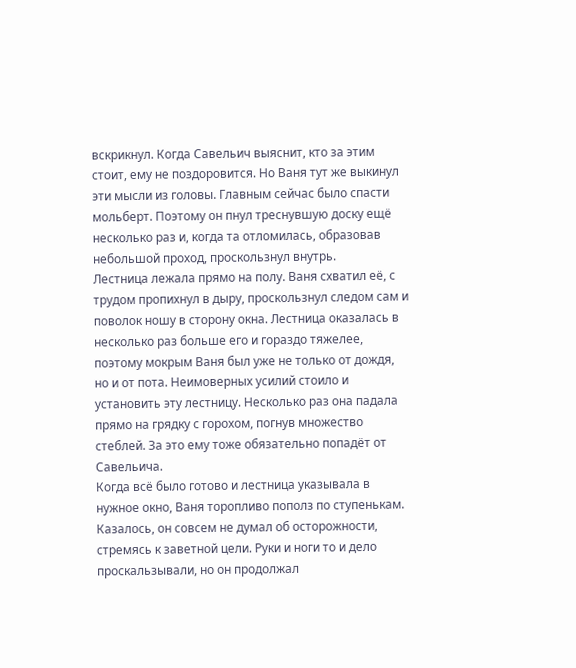вскрикнул. Когда Савельич выяснит, кто за этим стоит, ему не поздоровится. Но Ваня тут же выкинул эти мысли из головы. Главным сейчас было спасти мольберт. Поэтому он пнул треснувшую доску ещё несколько раз и, когда та отломилась, образовав небольшой проход, проскользнул внутрь.
Лестница лежала прямо на полу. Ваня схватил её, с трудом пропихнул в дыру, проскользнул следом сам и поволок ношу в сторону окна. Лестница оказалась в несколько раз больше его и гораздо тяжелее, поэтому мокрым Ваня был уже не только от дождя, но и от пота. Неимоверных усилий стоило и установить эту лестницу. Несколько раз она падала прямо на грядку с горохом, погнув множество стеблей. За это ему тоже обязательно попадёт от Савельича.
Когда всё было готово и лестница указывала в нужное окно, Ваня торопливо пополз по ступенькам. Казалось, он совсем не думал об осторожности, стремясь к заветной цели. Руки и ноги то и дело проскальзывали, но он продолжал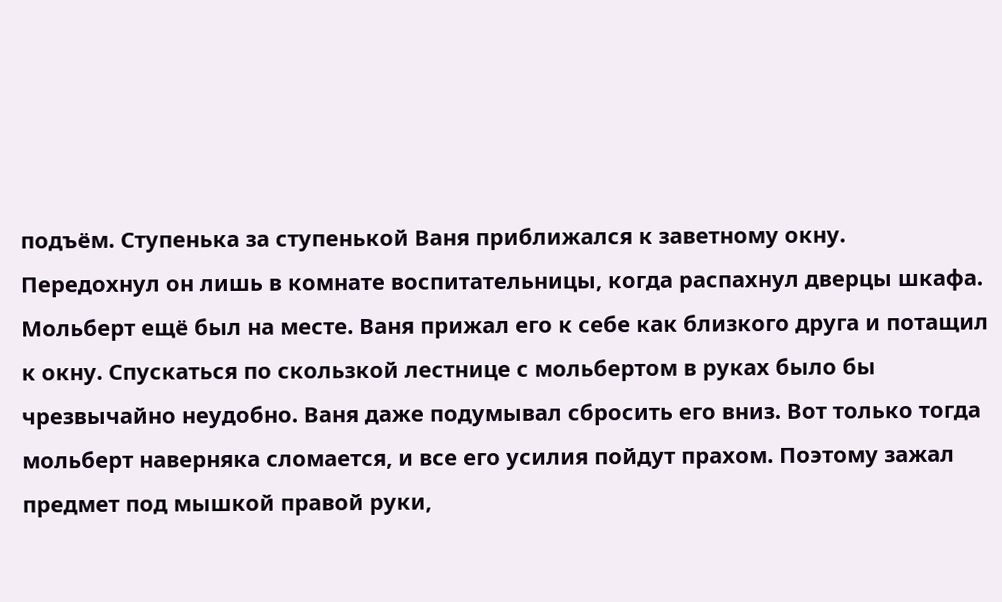подъём. Ступенька за ступенькой Ваня приближался к заветному окну.
Передохнул он лишь в комнате воспитательницы, когда распахнул дверцы шкафа. Мольберт ещё был на месте. Ваня прижал его к себе как близкого друга и потащил к окну. Спускаться по скользкой лестнице с мольбертом в руках было бы чрезвычайно неудобно. Ваня даже подумывал сбросить его вниз. Вот только тогда мольберт наверняка сломается, и все его усилия пойдут прахом. Поэтому зажал предмет под мышкой правой руки,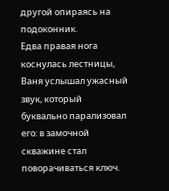другой опираясь на подоконник.
Едва правая нога коснулась лестницы, Ваня услышал ужасный звук, который буквально парализовал его: в замочной скважине стал поворачиваться ключ.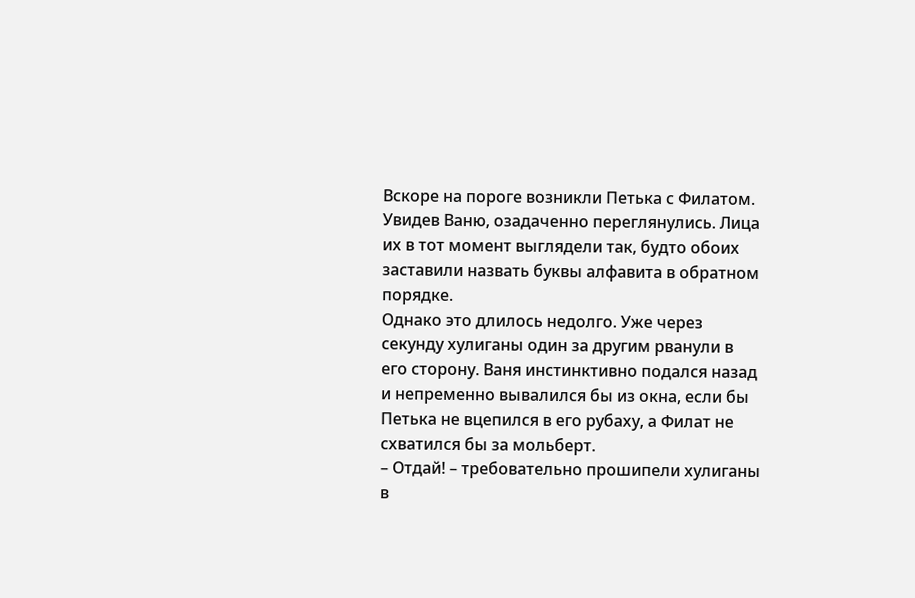Вскоре на пороге возникли Петька с Филатом. Увидев Ваню, озадаченно переглянулись. Лица их в тот момент выглядели так, будто обоих заставили назвать буквы алфавита в обратном порядке.
Однако это длилось недолго. Уже через секунду хулиганы один за другим рванули в его сторону. Ваня инстинктивно подался назад и непременно вывалился бы из окна, если бы Петька не вцепился в его рубаху, а Филат не схватился бы за мольберт.
– Отдай! – требовательно прошипели хулиганы в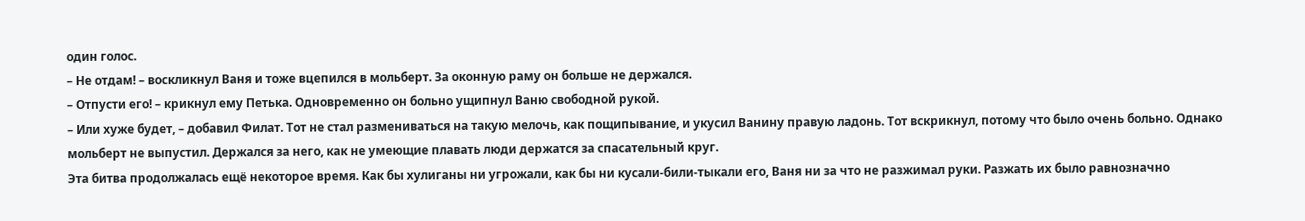один голос.
– Не отдам! – воскликнул Ваня и тоже вцепился в мольберт. За оконную раму он больше не держался.
– Отпусти его! – крикнул ему Петька. Одновременно он больно ущипнул Ваню свободной рукой.
– Или хуже будет, – добавил Филат. Тот не стал размениваться на такую мелочь, как пощипывание, и укусил Ванину правую ладонь. Тот вскрикнул, потому что было очень больно. Однако мольберт не выпустил. Держался за него, как не умеющие плавать люди держатся за спасательный круг.
Эта битва продолжалась ещё некоторое время. Как бы хулиганы ни угрожали, как бы ни кусали-били-тыкали его, Ваня ни за что не разжимал руки. Разжать их было равнозначно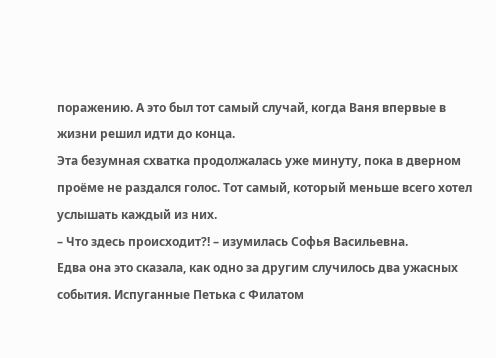поражению. А это был тот самый случай, когда Ваня впервые в жизни решил идти до конца.
Эта безумная схватка продолжалась уже минуту, пока в дверном проёме не раздался голос. Тот самый, который меньше всего хотел услышать каждый из них.
– Что здесь происходит?! – изумилась Софья Васильевна.
Едва она это сказала, как одно за другим случилось два ужасных события. Испуганные Петька с Филатом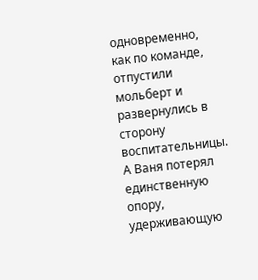одновременно, как по команде, отпустили мольберт и развернулись в сторону воспитательницы. А Ваня потерял единственную опору, удерживающую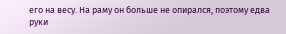его на весу. На раму он больше не опирался, поэтому едва руки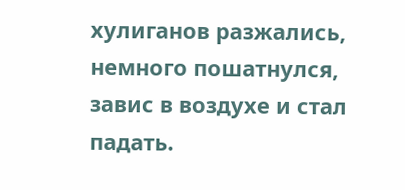хулиганов разжались, немного пошатнулся, завис в воздухе и стал падать.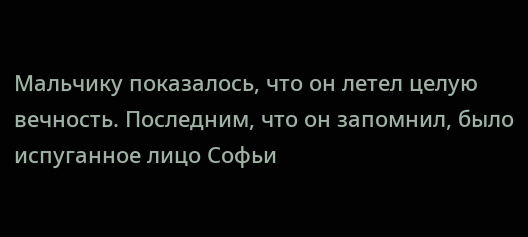Мальчику показалось, что он летел целую вечность. Последним, что он запомнил, было испуганное лицо Софьи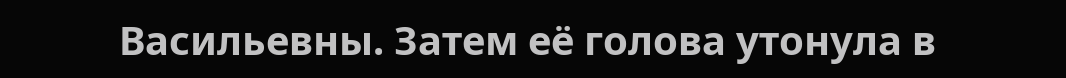Васильевны. Затем её голова утонула в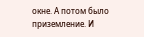окне. А потом было приземление. И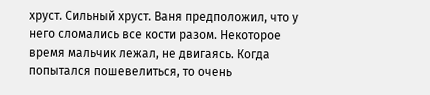хруст. Сильный хруст. Ваня предположил, что у него сломались все кости разом. Некоторое время мальчик лежал, не двигаясь. Когда попытался пошевелиться, то очень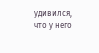удивился, что у него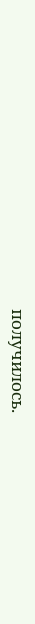получилось.